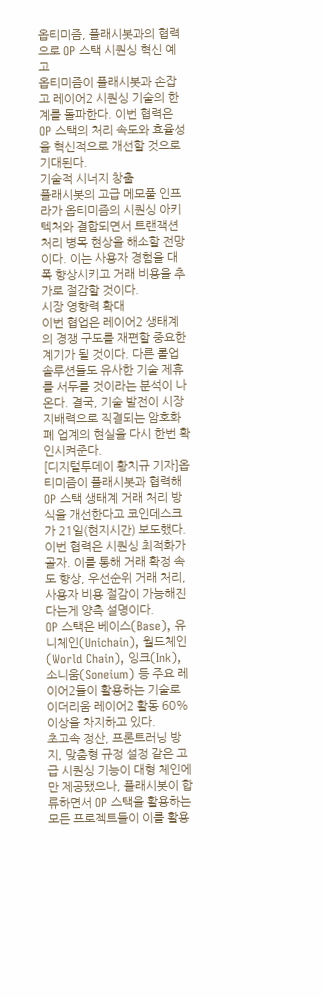옵티미즘, 플래시봇과의 협력으로 OP 스택 시퀀싱 혁신 예고
옵티미즘이 플래시봇과 손잡고 레이어2 시퀀싱 기술의 한계를 돌파한다. 이번 협력은 OP 스택의 처리 속도와 효율성을 혁신적으로 개선할 것으로 기대된다.
기술적 시너지 창출
플래시봇의 고급 메모풀 인프라가 옵티미즘의 시퀀싱 아키텍처와 결합되면서 트랜잭션 처리 병목 현상을 해소할 전망이다. 이는 사용자 경험을 대폭 향상시키고 거래 비용을 추가로 절감할 것이다.
시장 영향력 확대
이번 협업은 레이어2 생태계의 경쟁 구도를 재편할 중요한 계기가 될 것이다. 다른 롤업 솔루션들도 유사한 기술 제휴를 서두를 것이라는 분석이 나온다. 결국, 기술 발전이 시장 지배력으로 직결되는 암호화폐 업계의 현실을 다시 한번 확인시켜준다.
[디지털투데이 황치규 기자]옵티미즘이 플래시봇과 협력해 OP 스택 생태계 거래 처리 방식을 개선한다고 코인데스크가 21일(현지시간) 보도했다. 이번 협력은 시퀀싱 최적화가 골자. 이를 통해 거래 확정 속도 향상, 우선순위 거래 처리, 사용자 비용 절감이 가능해진다는게 양측 설명이다.
OP 스택은 베이스(Base), 유니체인(Unichain), 월드체인(World Chain), 잉크(Ink), 소니움(Soneium) 등 주요 레이어2들이 활용하는 기술로 이더리움 레이어2 활동 60% 이상을 차지하고 있다.
초고속 정산, 프론트러닝 방지, 맞춤형 규정 설정 같은 고급 시퀀싱 기능이 대형 체인에만 제공됐으나, 플래시봇이 합류하면서 OP 스택을 활용하는 모든 프로젝트들이 이를 활용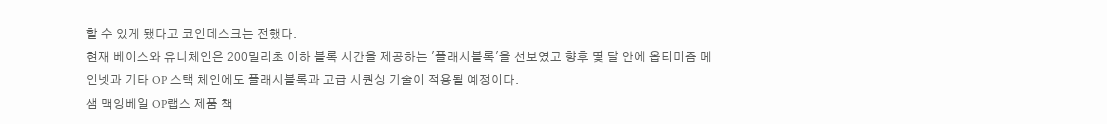할 수 있게 됐다고 코인데스크는 전했다.
현재 베이스와 유니체인은 200밀리초 이하 블록 시간을 제공하는 '플래시블록'을 선보였고 향후 몇 달 안에 옵티미즘 메인넷과 기타 OP 스택 체인에도 플래시블록과 고급 시퀀싱 기술이 적용될 예정이다.
샘 맥잉베일 OP랩스 제품 책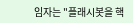임자는 "플래시봇을 핵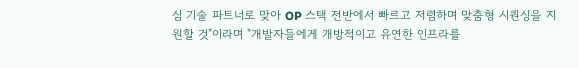심 기술 파트너로 맞아 OP 스택 전반에서 빠르고 저렴하며 맞춤형 시퀀싱을 지원할 것"이라며 "개발자들에게 개방적이고 유연한 인프라를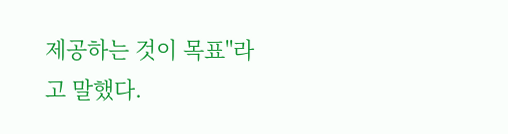제공하는 것이 목표"라고 말했다.